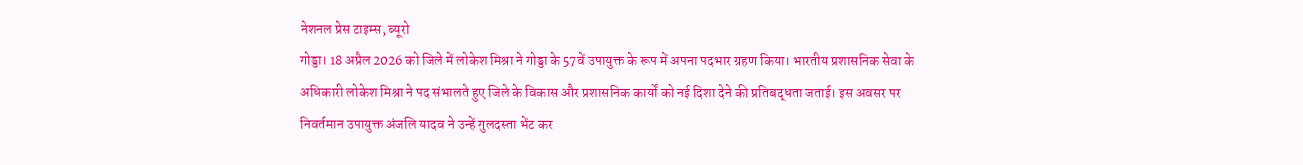नेशनल प्रेस टाइम्स, ब्यूरो
गोड्डा। 18 अप्रैल 2026 को जिले में लोकेश मिश्रा ने गोड्डा के 57वें उपायुक्त के रूप में अपना पदभार ग्रहण किया। भारतीय प्रशासनिक सेवा के अधिकारी लोकेश मिश्रा ने पद संभालते हुए जिले के विकास और प्रशासनिक कार्यों को नई दिशा देने की प्रतिबद्धता जताई। इस अवसर पर निवर्तमान उपायुक्त अंजलि यादव ने उन्हें गुलदस्ता भेंट कर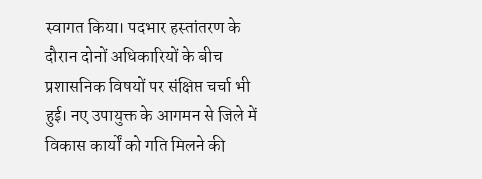स्वागत किया। पदभार हस्तांतरण के दौरान दोनों अधिकारियों के बीच प्रशासनिक विषयों पर संक्षिप्त चर्चा भी हुई। नए उपायुक्त के आगमन से जिले में विकास कार्यों को गति मिलने की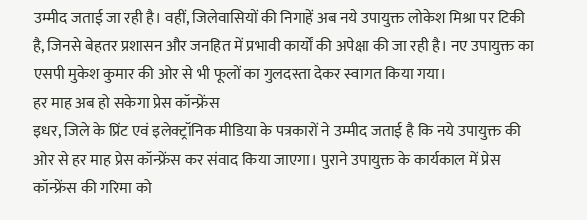उम्मीद जताई जा रही है। वहीं, जिलेवासियों की निगाहें अब नये उपायुक्त लोकेश मिश्रा पर टिकी है, जिनसे बेहतर प्रशासन और जनहित में प्रभावी कार्यों की अपेक्षा की जा रही है। नए उपायुक्त का एसपी मुकेश कुमार की ओर से भी फूलों का गुलदस्ता देकर स्वागत किया गया।
हर माह अब हो सकेगा प्रेस कॉन्फ्रेंस
इधर, जिले के प्रिंट एवं इलेक्ट्रॉनिक मीडिया के पत्रकारों ने उम्मीद जताई है कि नये उपायुक्त की ओर से हर माह प्रेस कॉन्फ्रेंस कर संवाद किया जाएगा। पुराने उपायुक्त के कार्यकाल में प्रेस कॉन्फ्रेंस की गरिमा को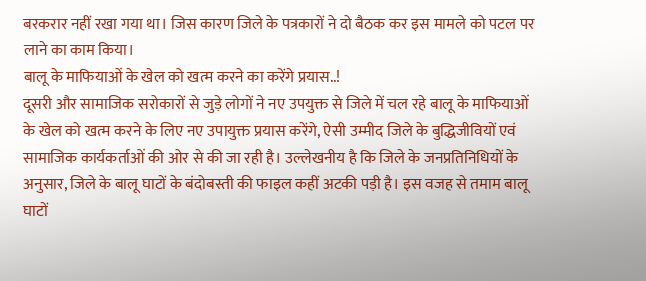बरकरार नहीं रखा गया था। जिस कारण जिले के पत्रकारों ने दो बैठक कर इस मामले को पटल पर लाने का काम किया।
बालू के माफियाओं के खेल को खत्म करने का करेंगे प्रयास..!
दूसरी और सामाजिक सरोकारों से जुड़े लोगों ने नए उपयुक्त से जिले में चल रहे बालू के माफियाओं के खेल को खत्म करने के लिए नए उपायुक्त प्रयास करेंगे, ऐसी उम्मीद जिले के बुद्धिजीवियों एवं सामाजिक कार्यकर्ताओं की ओर से की जा रही है। उल्लेखनीय है कि जिले के जनप्रतिनिधियों के अनुसार, जिले के बालू घाटों के बंदोबस्ती की फाइल कहीं अटकी पड़ी है। इस वजह से तमाम बालू घाटों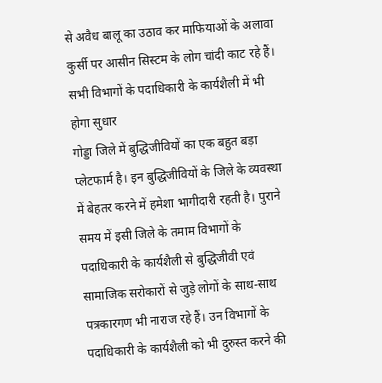से अवैध बालू का उठाव कर माफियाओं के अलावा कुर्सी पर आसीन सिस्टम के लोग चांदी काट रहे हैं।
सभी विभागों के पदाधिकारी के कार्यशैली में भी होगा सुधार
गोड्डा जिले में बुद्धिजीवियों का एक बहुत बड़ा प्लेटफार्म है। इन बुद्धिजीवियों के जिले के व्यवस्था में बेहतर करने में हमेशा भागीदारी रहती है। पुराने समय में इसी जिले के तमाम विभागों के पदाधिकारी के कार्यशैली से बुद्धिजीवी एवं सामाजिक सरोकारों से जुड़े लोगों के साथ-साथ पत्रकारगण भी नाराज रहे हैं। उन विभागों के पदाधिकारी के कार्यशैली को भी दुरुस्त करने की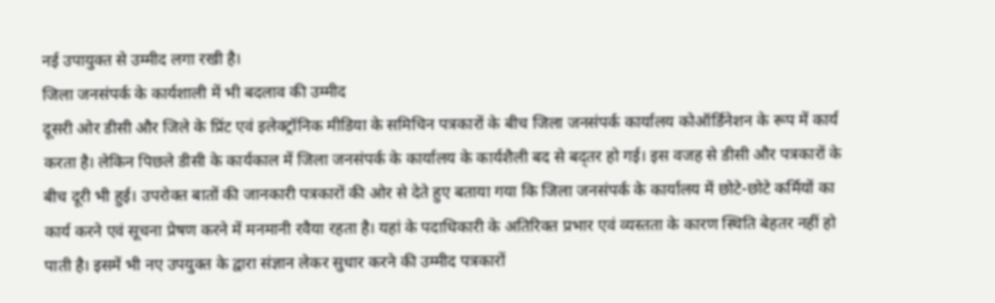नई उपायुक्त से उम्मीद लगा रखी है।
जिला जनसंपर्क के कार्यशाली में भी बदलाव की उम्मीद
दूसरी ओर डीसी और जिले के प्रिंट एवं इलेक्ट्रॉनिक मीडिया के समिचिन पत्रकारों के बीच जिला जनसंपर्क कार्यालय कोऑर्डिनेशन के रूप में कार्य करता है। लेकिन पिछले डीसी के कार्यकाल में जिला जनसंपर्क के कार्यालय के कार्यशैली बद से बद्तर हो गई। इस वजह से डीसी और पत्रकारों के बीच दूरी भी हुई। उपरोक्त बातों की जानकारी पत्रकारों की ओर से देते हुए बताया गया कि जिला जनसंपर्क के कार्यालय में छोटे-छोटे कर्मियों का कार्य करने एवं सूचना प्रेषण करने में मनमानी रवैया रहता है। यहां के पदाधिकारी के अतिरिक्त प्रभार एवं व्यस्तता के कारण स्थिति बेहतर नहीं हो पाती है। इसमें भी नए उपयुक्त के द्वारा संज्ञान लेकर सुधार करने की उम्मीद पत्रकारों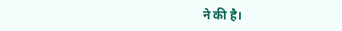ने की है।